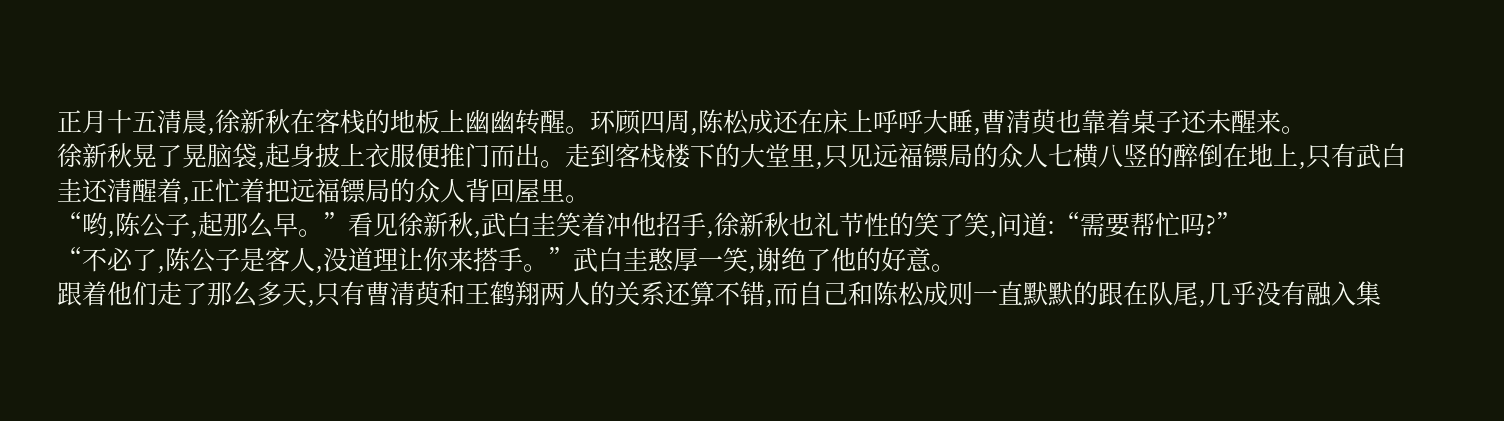正月十五清晨,徐新秋在客栈的地板上幽幽转醒。环顾四周,陈松成还在床上呼呼大睡,曹清萸也靠着桌子还未醒来。
徐新秋晃了晃脑袋,起身披上衣服便推门而出。走到客栈楼下的大堂里,只见远福镖局的众人七横八竖的醉倒在地上,只有武白圭还清醒着,正忙着把远福镖局的众人背回屋里。
“哟,陈公子,起那么早。”看见徐新秋,武白圭笑着冲他招手,徐新秋也礼节性的笑了笑,问道:“需要帮忙吗?”
“不必了,陈公子是客人,没道理让你来搭手。”武白圭憨厚一笑,谢绝了他的好意。
跟着他们走了那么多天,只有曹清萸和王鹤翔两人的关系还算不错,而自己和陈松成则一直默默的跟在队尾,几乎没有融入集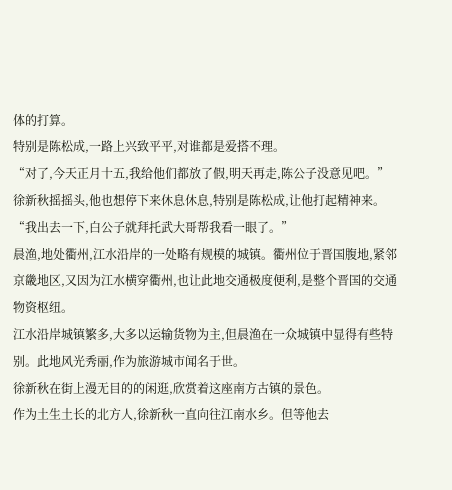体的打算。
特别是陈松成,一路上兴致平平,对谁都是爱搭不理。
“对了,今天正月十五,我给他们都放了假,明天再走,陈公子没意见吧。”
徐新秋摇摇头,他也想停下来休息休息,特别是陈松成,让他打起精神来。
“我出去一下,白公子就拜托武大哥帮我看一眼了。”
晨渔,地处衢州,江水沿岸的一处略有规模的城镇。衢州位于晋国腹地,紧邻京畿地区,又因为江水横穿衢州,也让此地交通极度便利,是整个晋国的交通物资枢纽。
江水沿岸城镇繁多,大多以运输货物为主,但晨渔在一众城镇中显得有些特别。此地风光秀丽,作为旅游城市闻名于世。
徐新秋在街上漫无目的的闲逛,欣赏着这座南方古镇的景色。
作为土生土长的北方人,徐新秋一直向往江南水乡。但等他去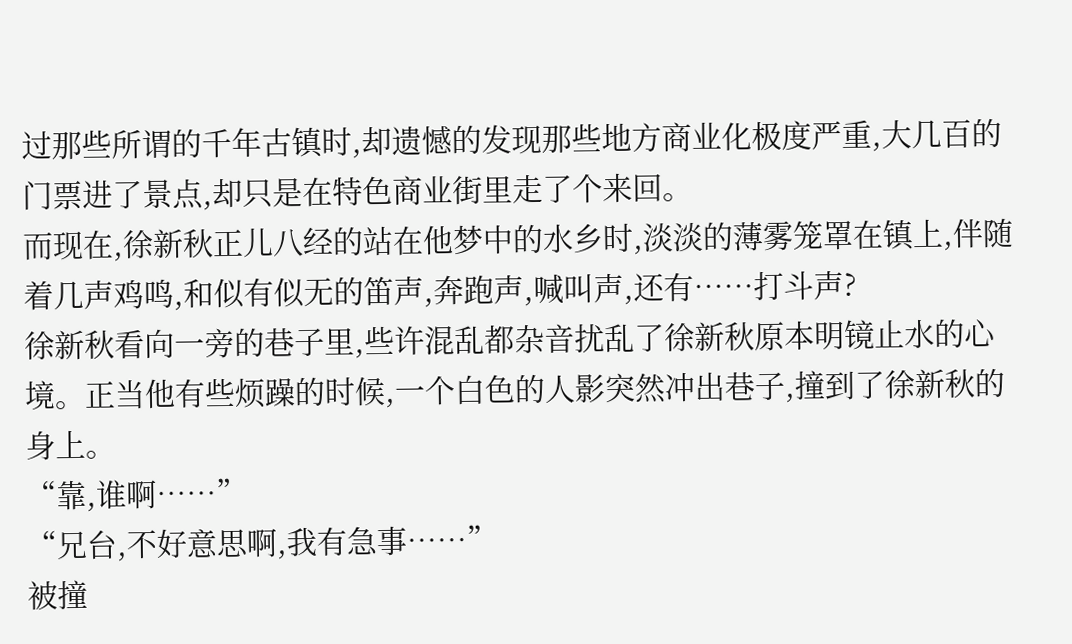过那些所谓的千年古镇时,却遗憾的发现那些地方商业化极度严重,大几百的门票进了景点,却只是在特色商业街里走了个来回。
而现在,徐新秋正儿八经的站在他梦中的水乡时,淡淡的薄雾笼罩在镇上,伴随着几声鸡鸣,和似有似无的笛声,奔跑声,喊叫声,还有……打斗声?
徐新秋看向一旁的巷子里,些许混乱都杂音扰乱了徐新秋原本明镜止水的心境。正当他有些烦躁的时候,一个白色的人影突然冲出巷子,撞到了徐新秋的身上。
“靠,谁啊……”
“兄台,不好意思啊,我有急事……”
被撞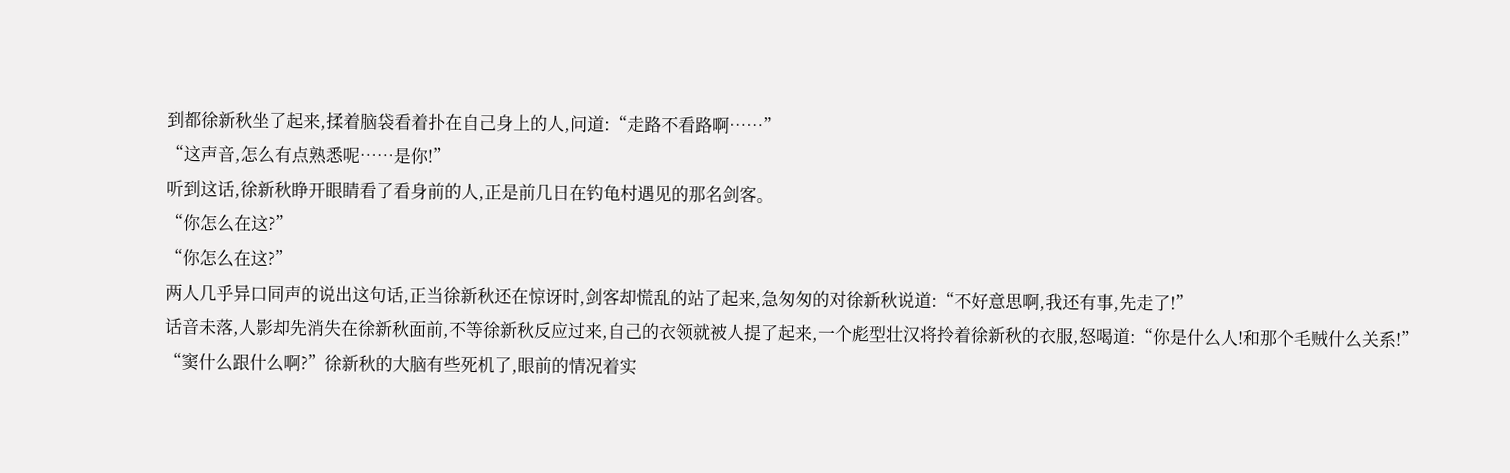到都徐新秋坐了起来,揉着脑袋看着扑在自己身上的人,问道:“走路不看路啊……”
“这声音,怎么有点熟悉呢……是你!”
听到这话,徐新秋睁开眼睛看了看身前的人,正是前几日在钓龟村遇见的那名剑客。
“你怎么在这?”
“你怎么在这?”
两人几乎异口同声的说出这句话,正当徐新秋还在惊讶时,剑客却慌乱的站了起来,急匆匆的对徐新秋说道:“不好意思啊,我还有事,先走了!”
话音未落,人影却先消失在徐新秋面前,不等徐新秋反应过来,自己的衣领就被人提了起来,一个彪型壮汉将拎着徐新秋的衣服,怒喝道:“你是什么人!和那个毛贼什么关系!”
“窦什么跟什么啊?”徐新秋的大脑有些死机了,眼前的情况着实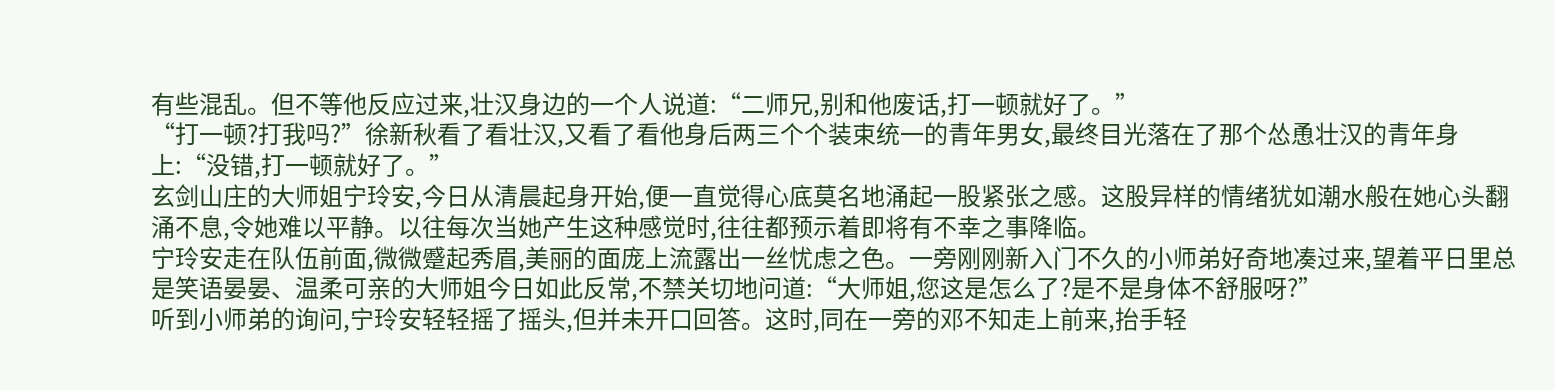有些混乱。但不等他反应过来,壮汉身边的一个人说道:“二师兄,别和他废话,打一顿就好了。”
“打一顿?打我吗?”徐新秋看了看壮汉,又看了看他身后两三个个装束统一的青年男女,最终目光落在了那个怂恿壮汉的青年身上:“没错,打一顿就好了。”
玄剑山庄的大师姐宁玲安,今日从清晨起身开始,便一直觉得心底莫名地涌起一股紧张之感。这股异样的情绪犹如潮水般在她心头翻涌不息,令她难以平静。以往每次当她产生这种感觉时,往往都预示着即将有不幸之事降临。
宁玲安走在队伍前面,微微蹙起秀眉,美丽的面庞上流露出一丝忧虑之色。一旁刚刚新入门不久的小师弟好奇地凑过来,望着平日里总是笑语晏晏、温柔可亲的大师姐今日如此反常,不禁关切地问道:“大师姐,您这是怎么了?是不是身体不舒服呀?”
听到小师弟的询问,宁玲安轻轻摇了摇头,但并未开口回答。这时,同在一旁的邓不知走上前来,抬手轻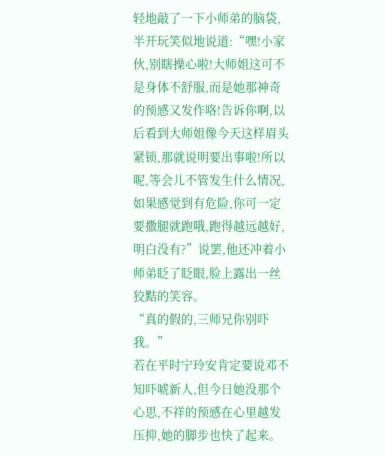轻地敲了一下小师弟的脑袋,半开玩笑似地说道:“嘿!小家伙,别瞎操心啦!大师姐这可不是身体不舒服,而是她那神奇的预感又发作咯!告诉你啊,以后看到大师姐像今天这样眉头紧锁,那就说明要出事啦!所以呢,等会儿不管发生什么情况,如果感觉到有危险,你可一定要撒腿就跑哦,跑得越远越好,明白没有?”说罢,他还冲着小师弟眨了眨眼,脸上露出一丝狡黠的笑容。
“真的假的,三师兄你别吓我。”
若在平时宁玲安肯定要说邓不知吓唬新人,但今日她没那个心思,不祥的预感在心里越发压抑,她的脚步也快了起来。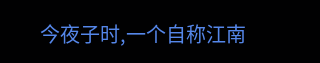今夜子时,一个自称江南